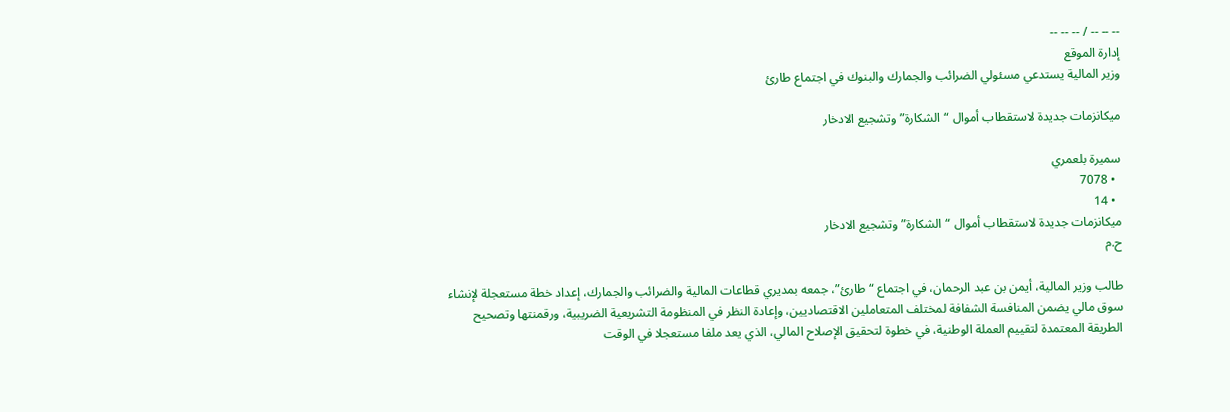-- -- -- / -- -- --
إدارة الموقع
وزير المالية يستدعي مسئولي الضرائب والجمارك والبنوك في اجتماع طارئ

ميكانزمات جديدة لاستقطاب أموال “الشكارة” وتشجيع الادخار

سميرة بلعمري
  • 7078
  • 14
ميكانزمات جديدة لاستقطاب أموال “الشكارة” وتشجيع الادخار
ح.م

طالب وزير المالية، أيمن بن عبد الرحمان، في اجتماع “طارئ”، جمعه بمديري قطاعات المالية والضرائب والجمارك، إعداد خطة مستعجلة لإنشاء سوق مالي يضمن المنافسة الشفافة لمختلف المتعاملين الاقتصاديين، وإعادة النظر في المنظومة التشريعية الضريبية، ورقمنتها وتصحيح الطريقة المعتمدة لتقييم العملة الوطنية، في خطوة لتحقيق الإصلاح المالي، الذي يعد ملفا مستعجلا في الوقت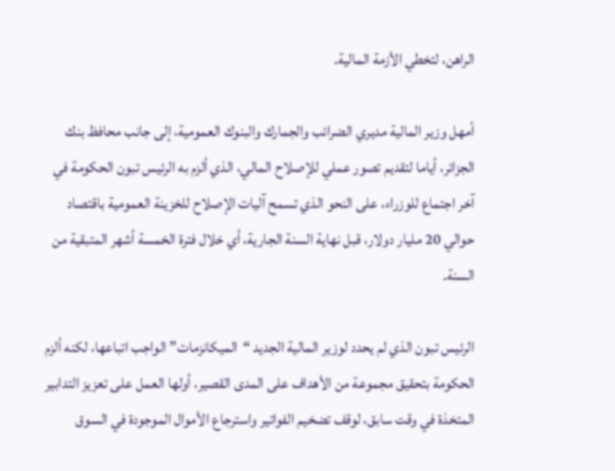الراهن، لتخطي الأزمة المالية.

أمهل وزير المالية مديري الضرائب والجمارك والبنوك العمومية، إلى جانب محافظ بنك الجزائر، أياما لتقديم تصور عملي للإصلاح المالي، الذي ألزم به الرئيس تبون الحكومة في آخر اجتماع للوزراء، على النحو الذي تسمح آليات الإصلاح للخزينة العمومية باقتصاد حوالي 20 مليار دولار، قبل نهاية السنة الجارية، أي خلال فترة الخمسة أشهر المتبقية من السنة.

الرئيس تبون الذي لم يحدد لوزير المالية الجديد “الميكانزمات” الواجب اتباعها، لكنه ألزم الحكومة بتحقيق مجموعة من الأهداف على المدى القصير، أولها العمل على تعزيز التدابير المتخذة في وقت سابق، لوقف تضخيم الفواتير واسترجاع الأموال الموجودة في السوق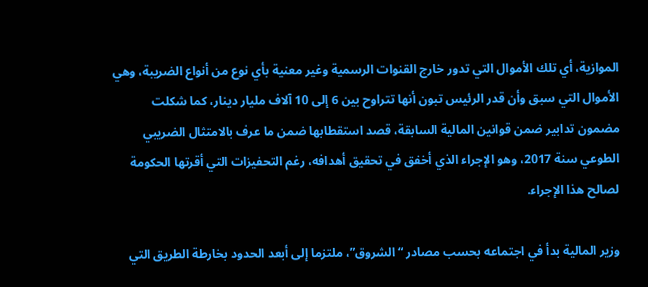الموازية، أي تلك الأموال التي تدور خارج القنوات الرسمية وغير معنية بأي نوع من أنواع الضريبة، وهي الأموال التي سبق وأن قدر الرئيس تبون أنها تتراوح بين 6 إلى 10 آلاف مليار دينار، كما شكلت مضمون تدابير ضمن قوانين المالية السابقة، قصد استقطابها ضمن ما عرف بالامتثال الضريبي الطوعي سنة 2017، وهو الإجراء الذي أخفق في تحقيق أهدافه، رغم التحفيزات التي أقرتها الحكومة لصالح هذا الإجراء.

وزير المالية بدأ في اجتماعه بحسب مصادر “الشروق”، ملتزما إلى أبعد الحدود بخارطة الطريق التي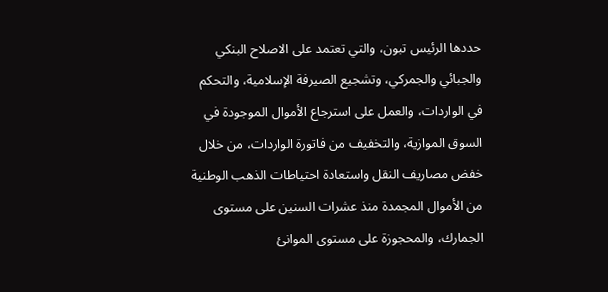حددها الرئيس تبون، والتي تعتمد على الاصلاح البنكي والجبائي والجمركي، وتشجيع الصيرفة الإسلامية، والتحكم في الواردات، والعمل على استرجاع الأموال الموجودة في السوق الموازية، والتخفيف من فاتورة الواردات، من خلال خفض مصاريف النقل واستعادة احتياطات الذهب الوطنية من الأموال المجمدة منذ عشرات السنين على مستوى الجمارك، والمحجوزة على مستوى الموانئ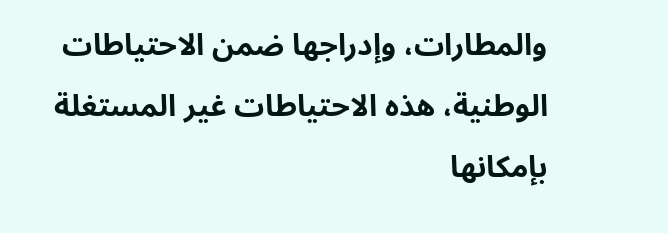والمطارات، وإدراجها ضمن الاحتياطات الوطنية، هذه الاحتياطات غير المستغلة بإمكانها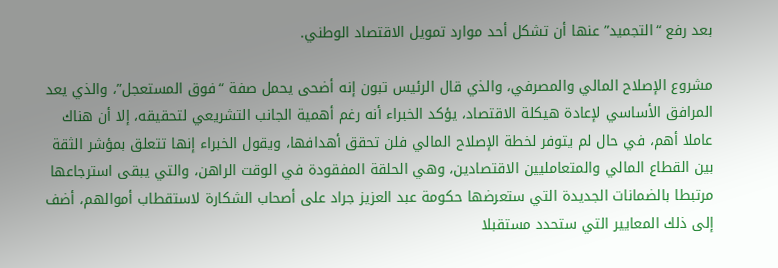بعد رفع “التجميد” عنها أن تشكل أحد موارد تمويل الاقتصاد الوطني.

مشروع الإصلاح المالي والمصرفي، والذي قال الرئيس تبون إنه أضحى يحمل صفة “فوق المستعجل”، والذي يعد المرافق الأساسي لإعادة هيكلة الاقتصاد، يؤكد الخبراء أنه رغم أهمية الجانب التشريعي لتحقيقه، إلا أن هناك عاملا أهم، في حال لم يتوفر لخطة الإصلاح المالي فلن تحقق أهدافها، ويقول الخبراء إنها تتعلق بمؤشر الثقة بين القطاع المالي والمتعامليين الاقتصادين، وهي الحلقة المفقودة في الوقت الراهن، والتي يبقى استرجاعها مرتبطا بالضمانات الجديدة التي ستعرضها حكومة عبد العزيز جراد على أصحاب الشكارة لاستقطاب أموالهم، أضف إلى ذلك المعايير التي ستحدد مستقبلا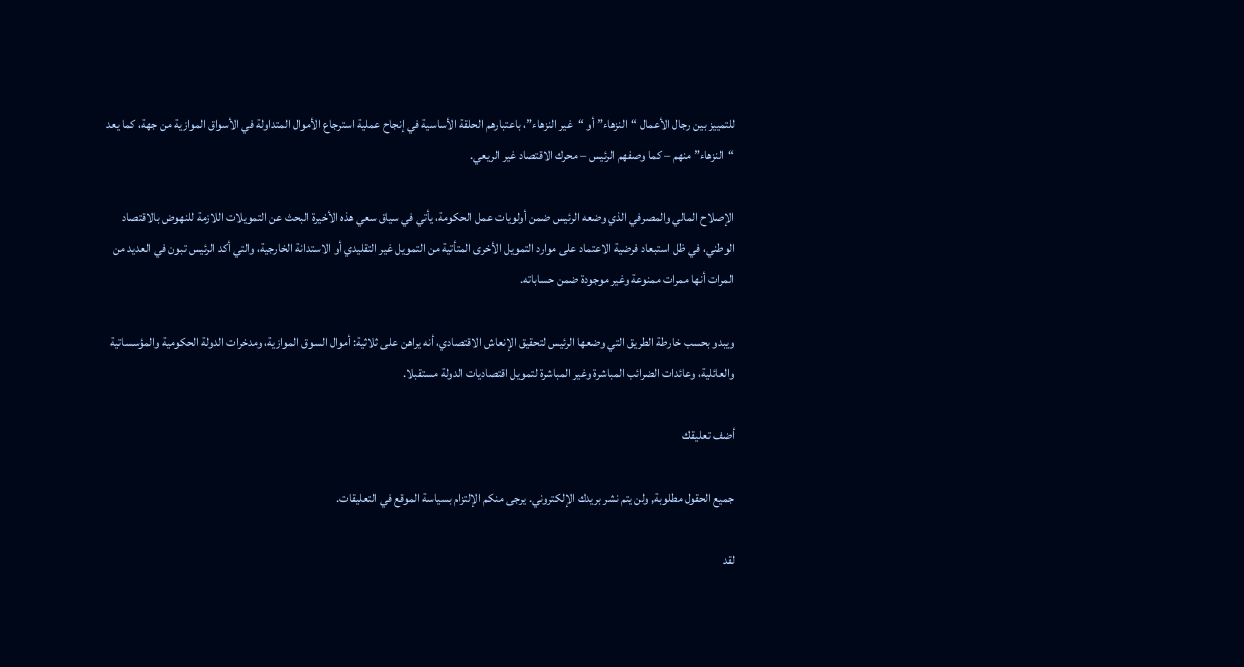للتمييز بين رجال الأعمال “النزهاء” أو “غير النزهاء”، باعتبارهم الحلقة الأساسية في إنجاح عملية استرجاع الأموال المتداولة في الأسواق الموازية من جهة، كما يعد “النزهاء” منهم – كما وصفهم الرئيس – محرك الاقتصاد غير الريعي.

الإصلاح المالي والمصرفي الذي وضعه الرئيس ضمن أولويات عمل الحكومة، يأتي في سياق سعي هذه الأخيرة البحث عن التمويلات اللازمة للنهوض بالاقتصاد الوطني، في ظل استبعاد فرضية الاعتماد على موارد التمويل الأخرى المتأتية من التمويل غير التقليدي أو الاستدانة الخارجية، والتي أكد الرئيس تبون في العديد من المرات أنها ممرات ممنوعة وغير موجودة ضمن حساباته.

ويبدو بحسب خارطة الطريق التي وضعها الرئيس لتحقيق الإنعاش الاقتصادي، أنه يراهن على ثلاثية: أموال السوق الموازية، ومدخرات الدولة الحكومية والمؤسساتية والعائلية، وعائدات الضرائب المباشرة وغير المباشرة لتمويل اقتصاديات الدولة مستقبلا.

أضف تعليقك

جميع الحقول مطلوبة, ولن يتم نشر بريدك الإلكتروني. يرجى منكم الإلتزام بسياسة الموقع في التعليقات.

لقد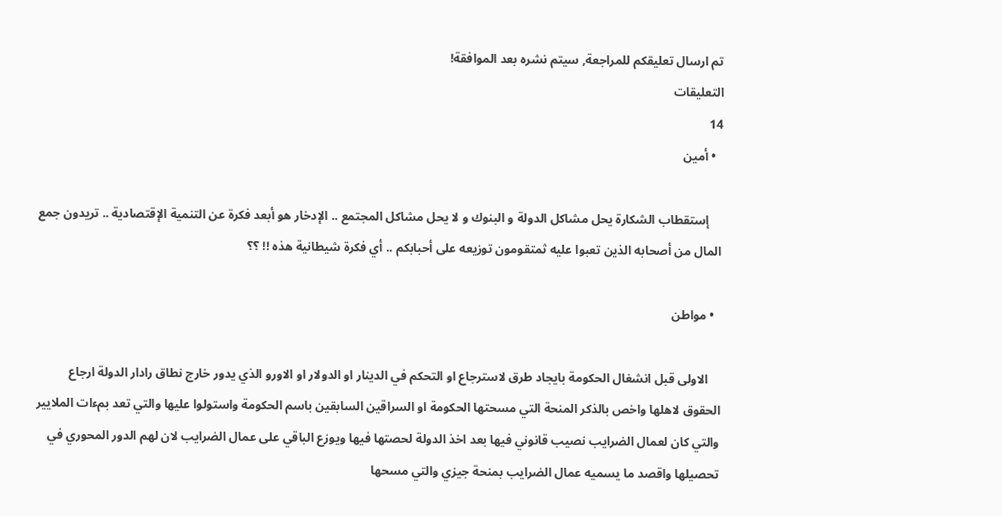تم ارسال تعليقكم للمراجعة, سيتم نشره بعد الموافقة!
التعليقات
14
  • أمين

    إستقطاب الشكارة يحل مشاكل الدولة و البنوك و لا يحل مشاكل المجتمع .. الإدخار هو أبعد فكرة عن التنمية الإقتصادية .. تريدون جمع المال من أصحابه الذين تعبوا عليه ثمتقومون توزيعه على أحبابكم .. أي فكرة شيطانية هذه !! ؟؟

  • مواطن

    الاولى قبل انشغال الحكومة بايجاد طرق لاسترجاع او التحكم في الدينار او الدولار او الاورو الذي يدور خارج نطاق رادار الدولة ارجاع الحقوق لاهلها واخص بالذكر المنحة التي مسحتها الحكومة او السراقين السابقين باسم الحكومة واستولوا عليها والتي تعد بمءات الملايير والتي كان لعمال الضرايب نصيب قانوني فيها بعد اخذ الدولة لحصتها فيها ويوزع الباقي على عمال الضرايب لان لهم الدور المحوري في تحصيلها واقصد ما يسميه عمال الضرايب بمنحة جيزي والتي مسحها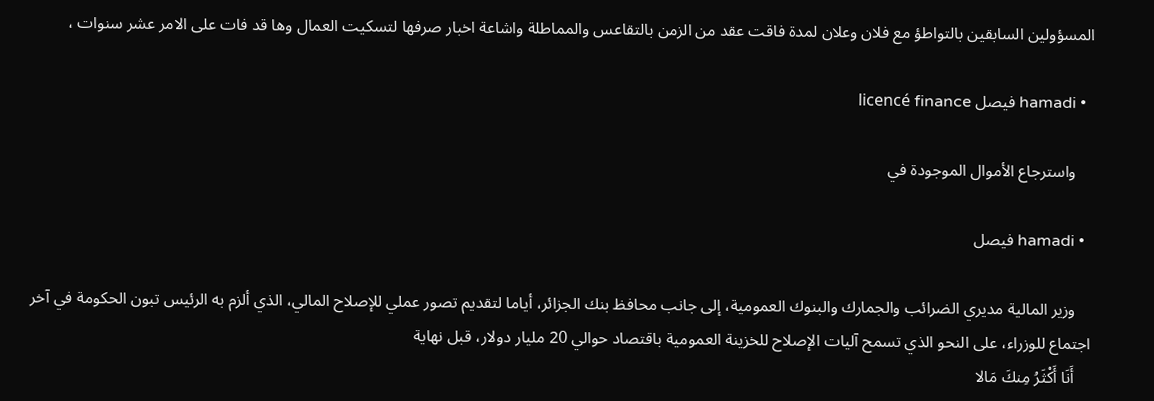المسؤولين السابقين بالتواطؤ مع فلان وعلان لمدة فاقت عقد من الزمن بالتقاعس والمماطلة واشاعة اخبار صرفها لتسكيت العمال وها قد فات على الامر عشر سنوات ،

  • hamadi فيصل licencé finance

    واسترجاع الأموال الموجودة في

  • hamadi فيصل

    وزير المالية مديري الضرائب والجمارك والبنوك العمومية، إلى جانب محافظ بنك الجزائر، أياما لتقديم تصور عملي للإصلاح المالي، الذي ألزم به الرئيس تبون الحكومة في آخر اجتماع للوزراء، على النحو الذي تسمح آليات الإصلاح للخزينة العمومية باقتصاد حوالي 20 مليار دولار، قبل نهاية
    أَنَا أَكْثَرُ مِنكَ مَالا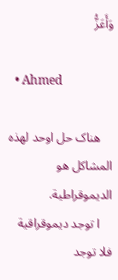وَأَعَزُّ

  • Ahmed

    هناک حل اوحد لهذه المشاکل هو الدیموقراطیة.
    ا توجد دیموقراقیة فلا توجد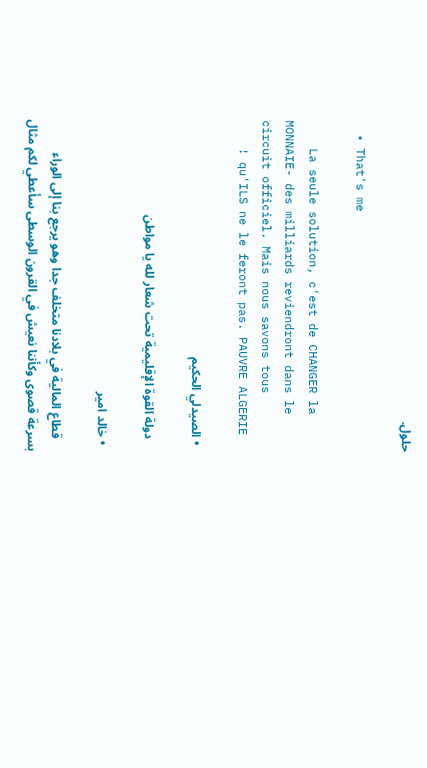حلول.

  • That's me

    La seule solution, c'est de CHANGER la MONNAIE- des milliards reviendront dans le circuit officiel. Mais nous savons tous
    ! qu'ILS ne le feront pas. PAUVRE ALGERIE

  • الصيدلي الحكيم

    دولة القوة الإقليمية تحت شعار لله يا مواطن

  • خالد امير

    قطاع المالية في بلادنا متخلف جدا وهو يرجع بنا إلى الوراء بسرعة قصوى وكأننا نعيش في القرون الوسطى سأعطي لكم مثال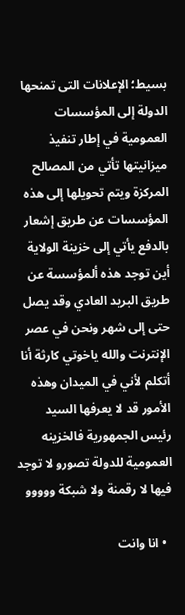بسيط؛ الإعلانات التى تمنحها الدولة إلى المؤسسات العمومية في إطار تنفيذ ميزانيتها تأتي من المصالح المركزة ويتم تحويلها إلى هذه المؤسسات عن طريق إشعار بالدفع يأتي إلى خزينة الولاية أين توجد هذه ألمؤسسة عن طريق البريد العادي وقد يصل حتى إلى شهر ونحن في عصر الإنترنت والله ياخوتي كارثة أنا أتكلم لأني في الميدان وهذه الأمور قد لا يعرفها السيد رئيس الجمهورية فالخزينه العمومية للدولة تصورو لا توجد فيها لا رقمنة ولا شبكة ووووو

  • انا وانت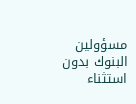مسؤولين البنوك بدون استثناء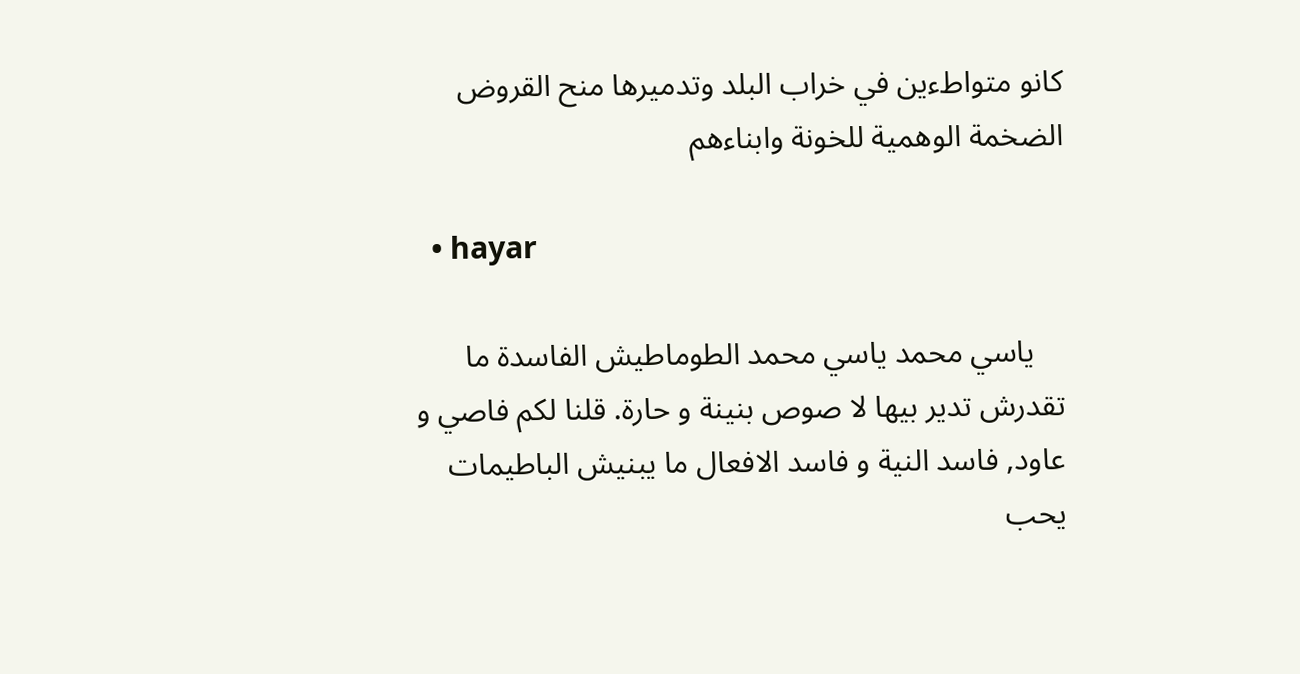كانو متواطءين في خراب البلد وتدميرها منح القروض الضخمة الوهمية للخونة وابناءهم

  • hayar

    ياسي محمد ياسي محمد الطوماطيش الفاسدة ما تقدرش تدير بيها لا صوص بنينة و حارة. قلنا لكم فاصي و عاود, فاسد النية و فاسد الافعال ما يبنيش الباطيمات يحب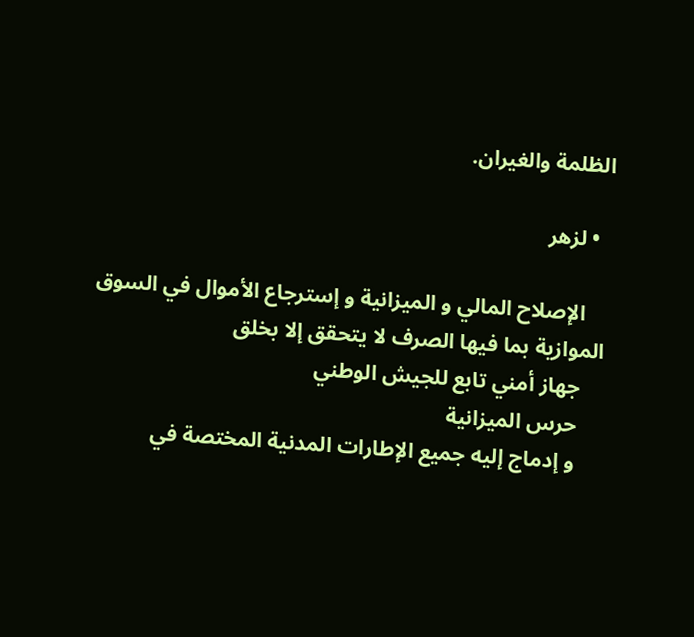الظلمة والغيران.

  • لزهر

    الإصلاح المالي و الميزانية و إسترجاع الأموال في السوق الموازية بما فيها الصرف لا يتحقق إلا بخلق
    جهاز أمني تابع للجيش الوطني
    حرس الميزانية
    و إدماج إليه جميع الإطارات المدنية المختصة في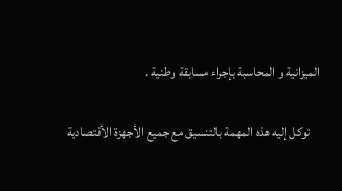الميزانية و المحاسبة بإجراء مسابقة وطنية .

    توكل إليه هذه المهمة بالتنسيق مع جميع الأجهزة الأقتصادية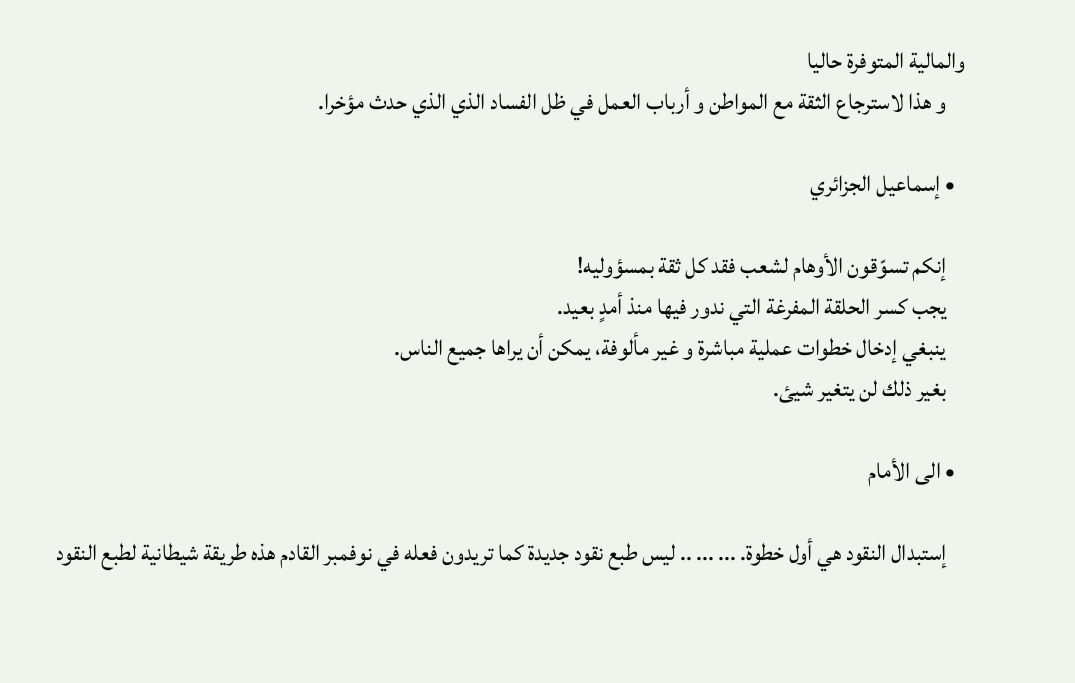والمالية المتوفرة حاليا
    و هذا لاسترجاع الثقة مع المواطن و أرباب العمل في ظل الفساد الذي الذي حدث مؤخرا.

  • إسماعيل الجزائري

    إنكم تسوّقون الأوهام لشعب فقد كل ثقة بمسؤوليه!
    يجب كسر الحلقة المفرغة التي ندور فيها منذ أمدٍ بعيد.
    ينبغي إدخال خطوات عملية مباشرة و غير مألوفة، يمكن أن يراها جميع الناس.
    بغير ذلك لن يتغير شيئ.

  • الى الأمام

    إستبدال النقود هي أول خطوة. ... ... .. ليس طبع نقود جديدة كما تريدون فعله في نوفمبر القادم هذه طريقة شيطانية لطبع النقود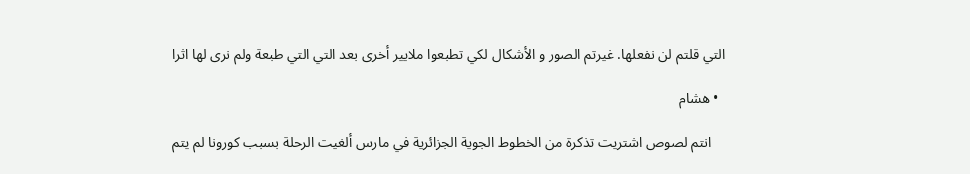التي قلتم لن نفعلها. غيرتم الصور و الأشكال لكي تطبعوا ملايير أخرى بعد التي التي طبعة ولم نرى لها اثرا

  • هشام

    انتم لصوص اشتريت تذكرة من الخطوط الجوية الجزائرية في مارس ألغيت الرحلة بسبب كورونا لم يتم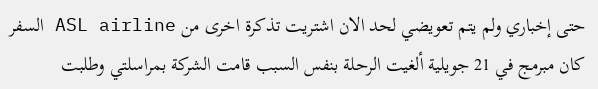حتى إخباري ولم يتم تعويضي لحد الان اشتريت تذكرة اخرى من ASL airline السفر كان مبرمج في 21 جويلية ألغيت الرحلة بنفس السبب قامت الشركة بمراسلتي وطلبت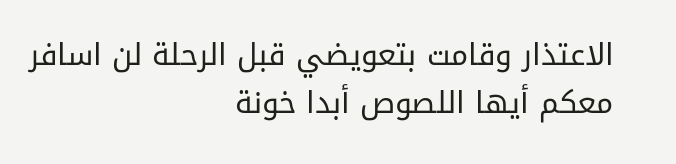الاعتذار وقامت بتعويضي قبل الرحلة لن اسافر معكم أيها اللصوص أبدا خونة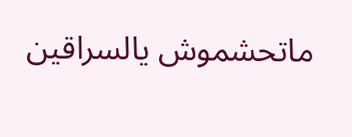ماتحشموش يالسراقين